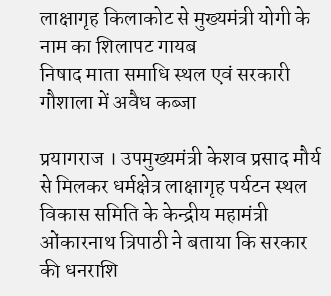लाक्षागृह किलाकोट से मुख्यमंत्री योगी के नाम का शिलापट गायब
निषाद माता समाधि स्थल एवं सरकारी गौशाला में अवैध कब्जा

प्रयागराज । उपमुख्यमंत्री केशव प्रसाद मौर्य से मिलकर धर्मक्षेत्र लाक्षागृह पर्यटन स्थल विकास समिति के केन्द्रीय महामंत्री ओंकारनाथ त्रिपाठी ने बताया कि सरकार की धनराशि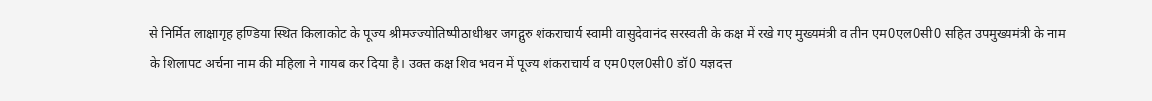से निर्मित लाक्षागृह हण्डिया स्थित किलाकोट के पूज्य श्रीमज्ज्योतिष्पीठाधीश्वर जगद्गुरु शंकराचार्य स्वामी वासुदेवानंद सरस्वती के कक्ष में रखे गए मुख्यमंत्री व तीन एम0एल0सी0 सहित उपमुख्यमंत्री के नाम के शिलापट अर्चना नाम की महिला ने गायब कर दिया है। उक्त कक्ष शिव भवन में पूज्य शंकराचार्य व एम0एल0सी0 डॉ0 यज्ञदत्त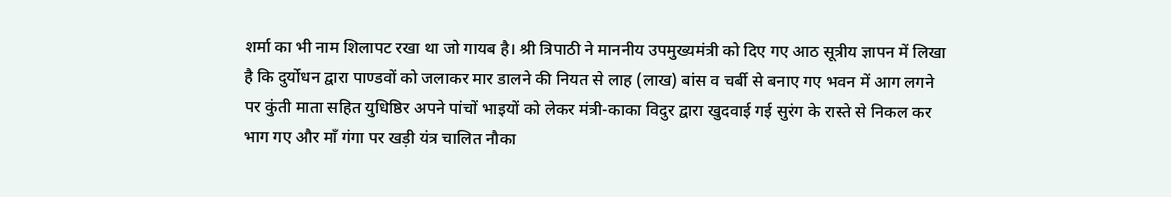शर्मा का भी नाम शिलापट रखा था जो गायब है। श्री त्रिपाठी ने माननीय उपमुख्यमंत्री को दिए गए आठ सूत्रीय ज्ञापन में लिखा है कि दुर्योधन द्वारा पाण्डवों को जलाकर मार डालने की नियत से लाह (लाख) बांस व चर्बी से बनाए गए भवन में आग लगने पर कुंती माता सहित युधिष्ठिर अपने पांचों भाइयों को लेकर मंत्री-काका विदुर द्वारा खुदवाई गई सुरंग के रास्ते से निकल कर भाग गए और माँ गंगा पर खड़ी यंत्र चालित नौका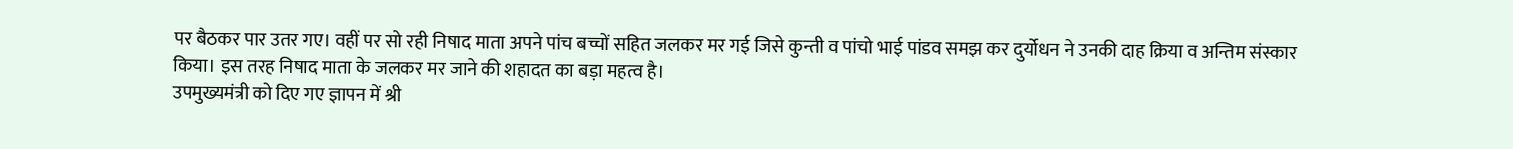पर बैठकर पार उतर गए। वहीं पर सो रही निषाद माता अपने पांच बच्चों सहित जलकर मर गई जिसे कुन्ती व पांचो भाई पांडव समझ कर दुर्योधन ने उनकी दाह क्रिया व अन्तिम संस्कार किया। इस तरह निषाद माता के जलकर मर जाने की शहादत का बड़ा महत्व है।
उपमुख्यमंत्री को दिए गए ज्ञापन में श्री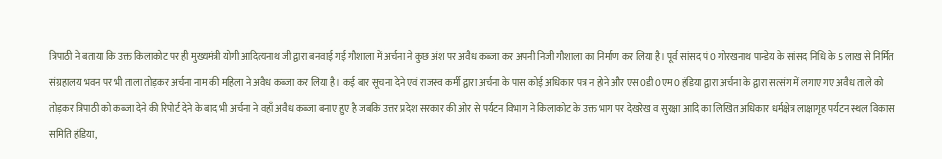त्रिपाठी ने बताया कि उक्त किलाकोट पर ही मुख्यमंत्री योगी आदित्यनाथ जी द्वारा बनवाई गई गौशाला में अर्चना ने कुछ अंश पर अवैध कब्जा कर अपनी निजी गौशाला का निर्माण कर लिया है। पूर्व सांसद पं0 गोरखनाथ पान्डेय के सांसद निधि के 5 लाख से निर्मित संग्रहालय भवन पर भी ताला तोड़कर अर्चना नाम की महिला ने अवैध कब्जा कर लिया है। कई बार सूचना देने एवं राजस्व कर्मी द्वारा अर्चना के पास कोई अधिकार पत्र न होने और एस0डी0एम0 हंडिया द्वारा अर्चना के द्वारा सत्संग में लगाए गए अवैध ताले को तोड़कर त्रिपाठी को कब्जा देने की रिपोर्ट देने के बाद भी अर्चना ने वहाँ अवैध कब्जा बनाए हुए है जबकि उत्तर प्रदेश सरकार की ओर से पर्यटन विभाग ने किलाकोट के उक्त भाग पर देखरेख व सुरक्षा आदि का लिखित अधिकार धर्मक्षेत्र लाक्षागृह पर्यटन स्थल विकास समिति हंडिया,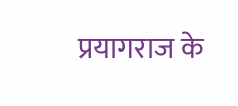प्रयागराज के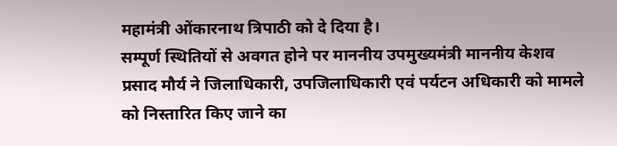महामंत्री ओंकारनाथ त्रिपाठी को दे दिया है।
सम्पूर्ण स्थितियों से अवगत होने पर माननीय उपमुख्यमंत्री माननीय केशव प्रसाद मौर्य ने जिलाधिकारी, उपजिलाधिकारी एवं पर्यटन अधिकारी को मामले को निस्तारित किए जाने का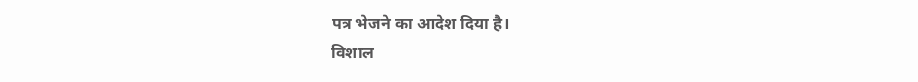पत्र भेजने का आदेश दिया है।
विशाल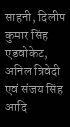साहनी, दिलीप कुमार सिंह एडवोकेट, अनिल त्रिवेदी एवं संजय सिंह आदि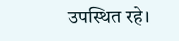उपस्थित रहे।